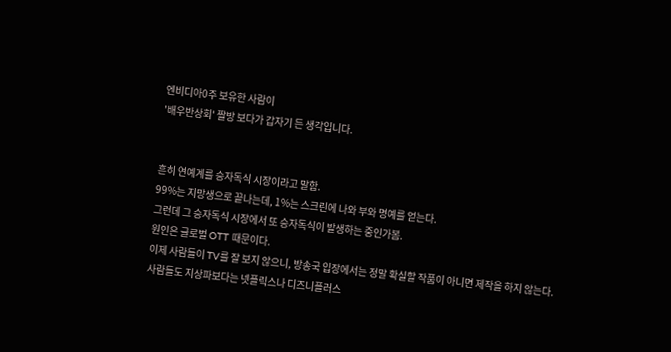엔비디아0주 보유한 사람이
'배우반상회' 짤방 보다가 갑자기 든 생각입니다.


흔히 연예계를 승자독식 시장이라고 말함.
99%는 지망생으로 끝나는데, 1%는 스크린에 나와 부와 명예를 얻는다.
그런데 그 승자독식 시장에서 또 승자독식이 발생하는 중인가봄.
원인은 글로벌 OTT 때문이다.
이제 사람들이 TV를 잘 보지 않으니, 방송국 입장에서는 정말 확실할 작품이 아니면 제작을 하지 않는다.
사람들도 지상파보다는 넷플릭스나 디즈니플러스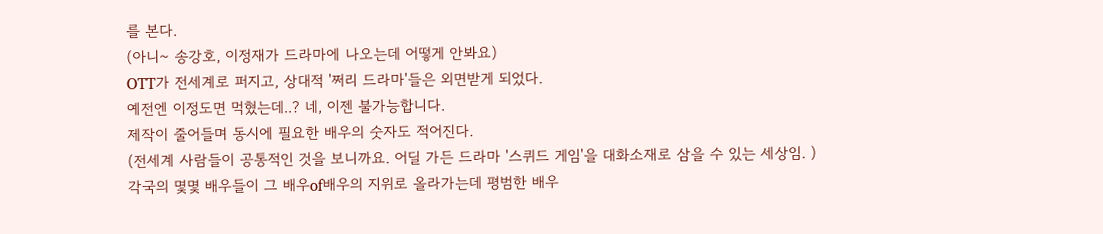를 본다.
(아니~ 송강호, 이정재가 드라마에 나오는데 어떻게 안봐요)
OTT가 전세계로 퍼지고, 상대적 '쩌리 드라마'들은 외면받게 되었다.
예전엔 이정도면 먹혔는데..? 네, 이젠 불가능합니다.
제작이 줄어들며 동시에 필요한 배우의 숫자도 적어진다.
(전세계 사람들이 공통적인 것을 보니까요. 어딜 가든 드라마 '스퀴드 게임'을 대화소재로 삼을 수 있는 세상임. )
각국의 몇몇 배우들이 그 배우of배우의 지위로 올라가는데 평범한 배우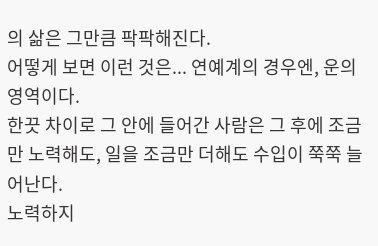의 삶은 그만큼 팍팍해진다.
어떻게 보면 이런 것은... 연예계의 경우엔, 운의 영역이다.
한끗 차이로 그 안에 들어간 사람은 그 후에 조금만 노력해도, 일을 조금만 더해도 수입이 쭉쭉 늘어난다.
노력하지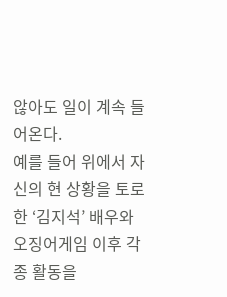않아도 일이 계속 들어온다.
예를 들어 위에서 자신의 현 상황을 토로한 ‘김지석’ 배우와
오징어게임 이후 각종 활동을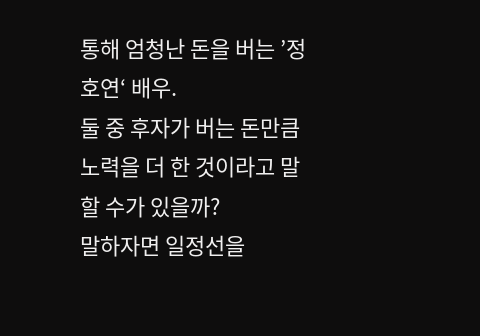통해 엄청난 돈을 버는 ’정호연‘ 배우.
둘 중 후자가 버는 돈만큼 노력을 더 한 것이라고 말할 수가 있을까?
말하자면 일정선을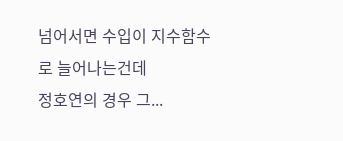넘어서면 수입이 지수함수로 늘어나는건데
정호연의 경우 그...